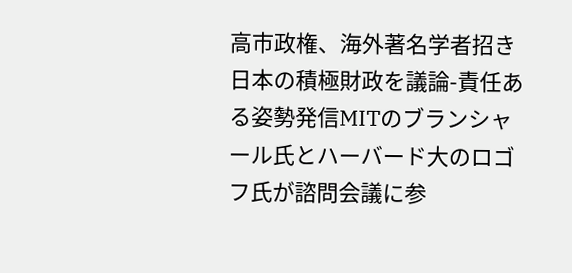高市政権、海外著名学者招き日本の積極財政を議論-責任ある姿勢発信MITのブランシャール氏とハーバード大のロゴフ氏が諮問会議に参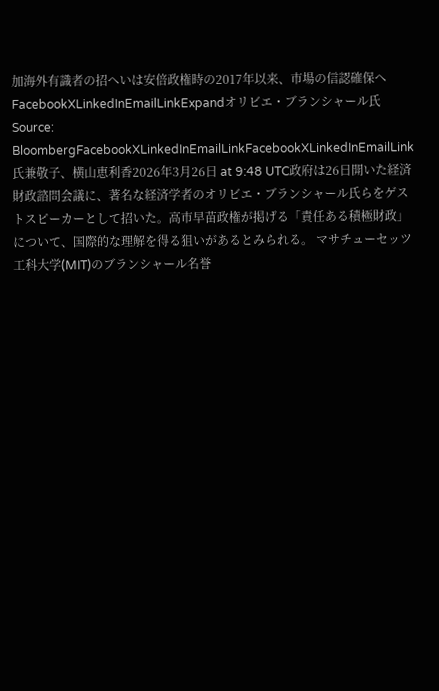加海外有識者の招へいは安倍政権時の2017年以来、市場の信認確保へFacebookXLinkedInEmailLinkExpandオリビエ・ブランシャール氏Source: BloombergFacebookXLinkedInEmailLinkFacebookXLinkedInEmailLink氏兼敬子、横山恵利香2026年3月26日 at 9:48 UTC政府は26日開いた経済財政諮問会議に、著名な経済学者のオリビエ・ブランシャール氏らをゲストスピーカーとして招いた。高市早苗政権が掲げる「責任ある積極財政」について、国際的な理解を得る狙いがあるとみられる。 マサチューセッツ工科大学(MIT)のブランシャール名誉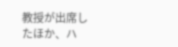教授が出席したほか、ハ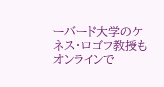ーバード大学のケネス・ロゴフ教授もオンラインで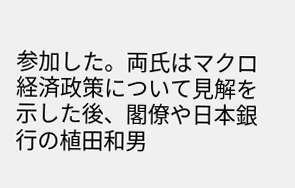参加した。両氏はマクロ経済政策について見解を示した後、閣僚や日本銀行の植田和男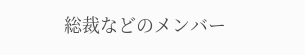総裁などのメンバー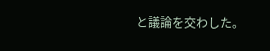と議論を交わした。